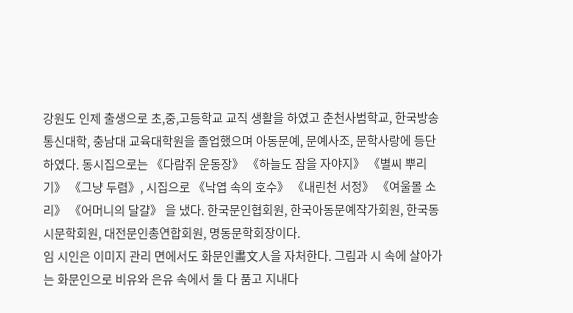강원도 인제 출생으로 초,중,고등학교 교직 생활을 하였고 춘천사범학교, 한국방송통신대학, 충남대 교육대학원을 졸업했으며 아동문예, 문예사조, 문학사랑에 등단 하였다. 동시집으로는 《다람쥐 운동장》 《하늘도 잠을 자야지》 《별씨 뿌리기》 《그냥 두렴》, 시집으로 《낙엽 속의 호수》 《내린천 서정》 《여울몰 소리》 《어머니의 달걀》 을 냈다. 한국문인협회원, 한국아동문예작가회원, 한국동시문학회원, 대전문인총연합회원, 명동문학회장이다.
임 시인은 이미지 관리 면에서도 화문인畵文人을 자처한다. 그림과 시 속에 살아가는 화문인으로 비유와 은유 속에서 둘 다 품고 지내다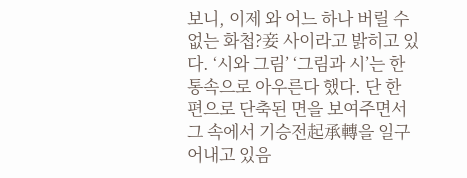보니, 이제 와 어느 하나 버릴 수 없는 화첩?妾 사이라고 밝히고 있다. ‘시와 그림’ ‘그림과 시’는 한통속으로 아우른다 했다. 단 한 편으로 단축된 면을 보여주면서 그 속에서 기승전起承轉을 일구어내고 있음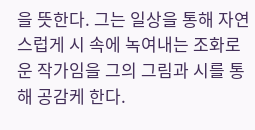을 뜻한다. 그는 일상을 통해 자연스럽게 시 속에 녹여내는 조화로운 작가임을 그의 그림과 시를 통해 공감케 한다.